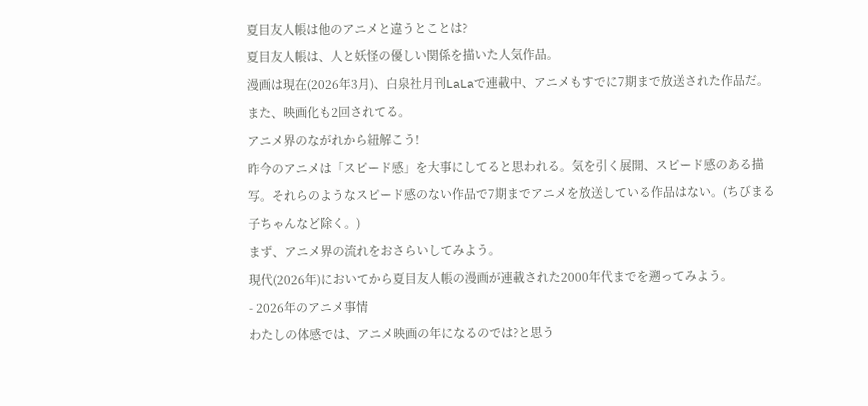夏目友人帳は他のアニメと違うとことは?
夏目友人帳は、人と妖怪の優しい関係を描いた人気作品。
漫画は現在(2026年3月)、白泉社月刊LaLaで連載中、アニメもすでに7期まで放送された作品だ。また、映画化も2回されてる。
アニメ界のながれから紐解こう!
昨今のアニメは「スピード感」を大事にしてると思われる。気を引く展開、スピード感のある描写。それらのようなスピード感のない作品で7期までアニメを放送している作品はない。(ちびまる子ちゃんなど除く。)
まず、アニメ界の流れをおさらいしてみよう。
現代(2026年)においてから夏目友人帳の漫画が連載された2000年代までを遡ってみよう。
- 2026年のアニメ事情
わたしの体感では、アニメ映画の年になるのでは?と思う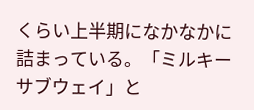くらい上半期になかなかに詰まっている。「ミルキーサブウェイ」と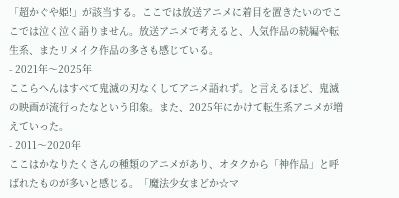「超かぐや姫!」が該当する。ここでは放送アニメに着目を置きたいのでここでは泣く泣く語りません。放送アニメで考えると、人気作品の続編や転生系、またリメイク作品の多さも感じている。
- 2021年〜2025年
ここらへんはすべて鬼滅の刃なくしてアニメ語れず。と言えるほど、鬼滅の映画が流行ったなという印象。また、2025年にかけて転生系アニメが増えていった。
- 2011〜2020年
ここはかなりたくさんの種類のアニメがあり、オタクから「神作品」と呼ばれたものが多いと感じる。「魔法少女まどか☆マ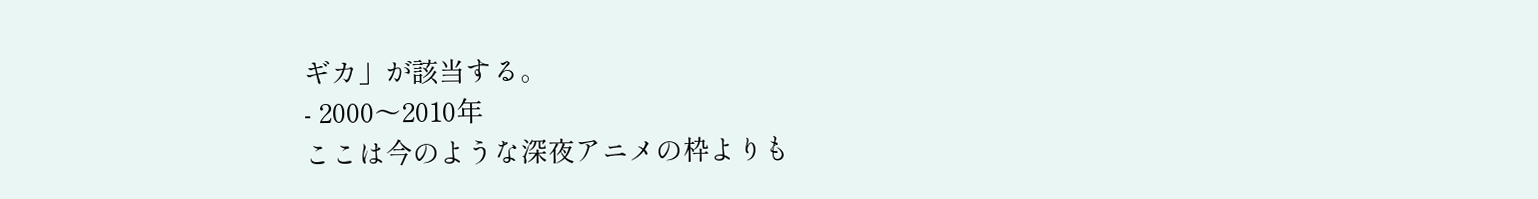ギカ」が該当する。
- 2000〜2010年
ここは今のような深夜アニメの枠よりも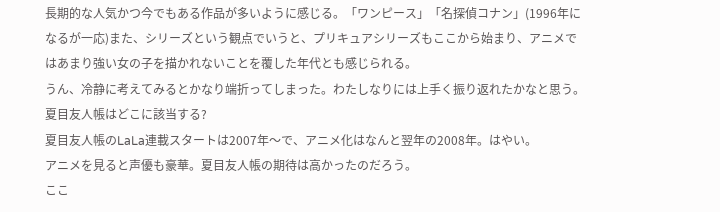長期的な人気かつ今でもある作品が多いように感じる。「ワンピース」「名探偵コナン」(1996年になるが一応)また、シリーズという観点でいうと、プリキュアシリーズもここから始まり、アニメではあまり強い女の子を描かれないことを覆した年代とも感じられる。
うん、冷静に考えてみるとかなり端折ってしまった。わたしなりには上手く振り返れたかなと思う。
夏目友人帳はどこに該当する?
夏目友人帳のLaLa連載スタートは2007年〜で、アニメ化はなんと翌年の2008年。はやい。
アニメを見ると声優も豪華。夏目友人帳の期待は高かったのだろう。
ここ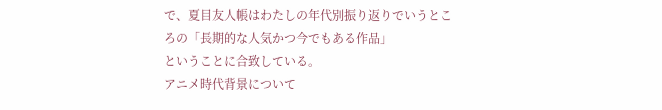で、夏目友人帳はわたしの年代別振り返りでいうところの「長期的な人気かつ今でもある作品」
ということに合致している。
アニメ時代背景について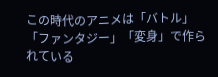この時代のアニメは「バトル」「ファンタジー」「変身」で作られている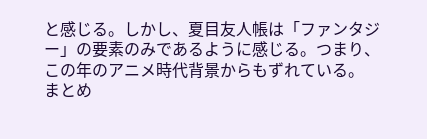と感じる。しかし、夏目友人帳は「ファンタジー」の要素のみであるように感じる。つまり、この年のアニメ時代背景からもずれている。
まとめ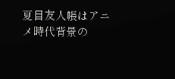夏目友人帳はアニメ時代背景の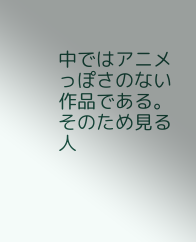中ではアニメっぽさのない作品である。そのため見る人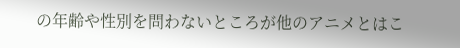の年齢や性別を問わないところが他のアニメとはこ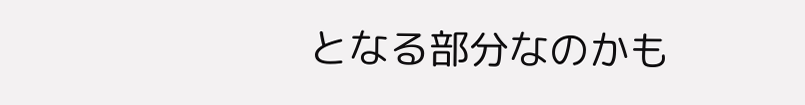となる部分なのかも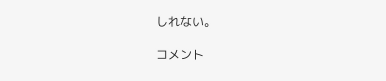しれない。

コメント